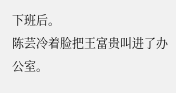下班后。
陈芸冷着脸把王富贵叫进了办公室。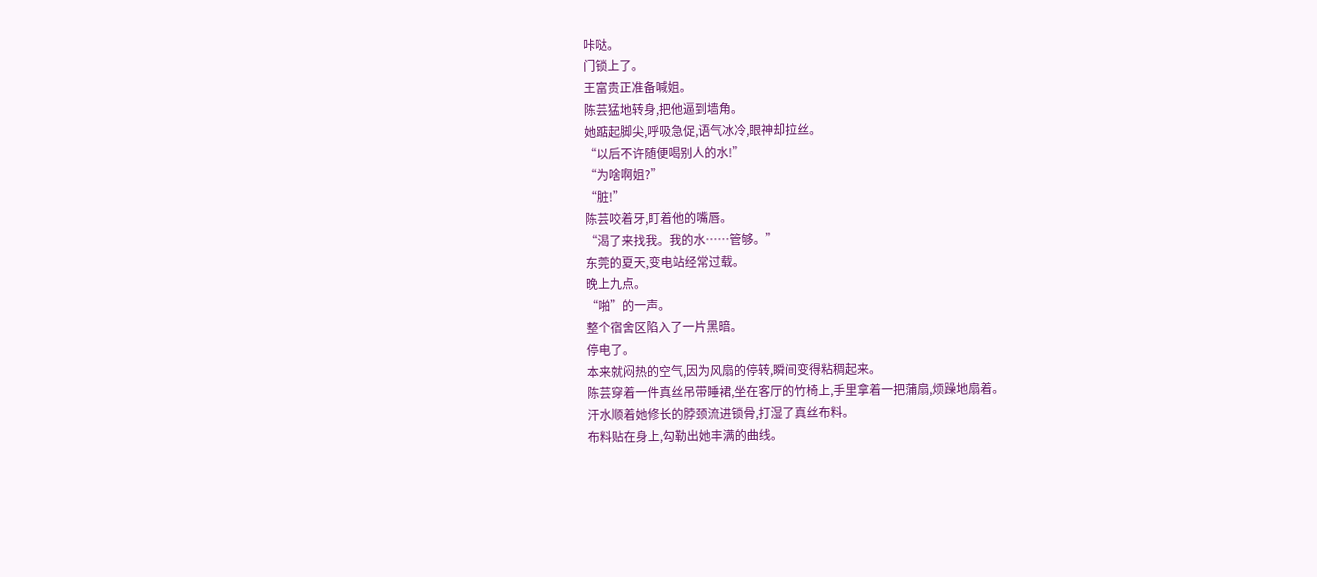咔哒。
门锁上了。
王富贵正准备喊姐。
陈芸猛地转身,把他逼到墙角。
她踮起脚尖,呼吸急促,语气冰冷,眼神却拉丝。
“以后不许随便喝别人的水!”
“为啥啊姐?”
“脏!”
陈芸咬着牙,盯着他的嘴唇。
“渴了来找我。我的水……管够。”
东莞的夏天,变电站经常过载。
晚上九点。
“啪”的一声。
整个宿舍区陷入了一片黑暗。
停电了。
本来就闷热的空气,因为风扇的停转,瞬间变得粘稠起来。
陈芸穿着一件真丝吊带睡裙,坐在客厅的竹椅上,手里拿着一把蒲扇,烦躁地扇着。
汗水顺着她修长的脖颈流进锁骨,打湿了真丝布料。
布料贴在身上,勾勒出她丰满的曲线。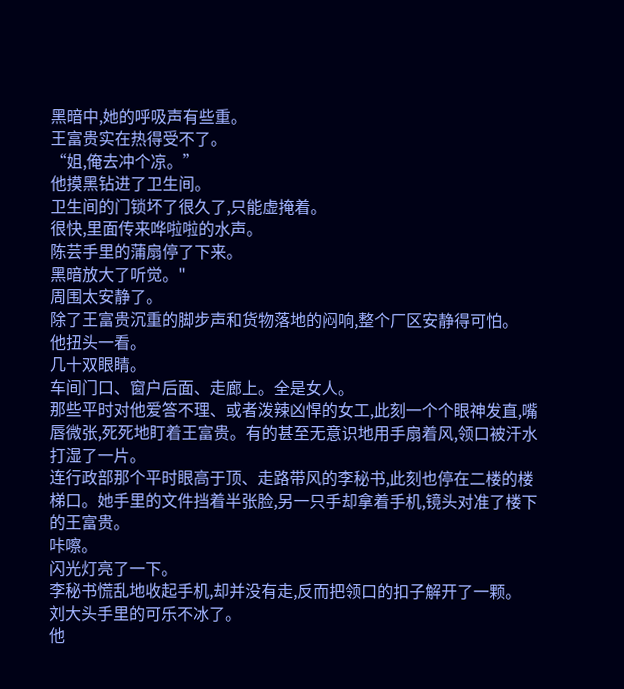黑暗中,她的呼吸声有些重。
王富贵实在热得受不了。
“姐,俺去冲个凉。”
他摸黑钻进了卫生间。
卫生间的门锁坏了很久了,只能虚掩着。
很快,里面传来哗啦啦的水声。
陈芸手里的蒲扇停了下来。
黑暗放大了听觉。"
周围太安静了。
除了王富贵沉重的脚步声和货物落地的闷响,整个厂区安静得可怕。
他扭头一看。
几十双眼睛。
车间门口、窗户后面、走廊上。全是女人。
那些平时对他爱答不理、或者泼辣凶悍的女工,此刻一个个眼神发直,嘴唇微张,死死地盯着王富贵。有的甚至无意识地用手扇着风,领口被汗水打湿了一片。
连行政部那个平时眼高于顶、走路带风的李秘书,此刻也停在二楼的楼梯口。她手里的文件挡着半张脸,另一只手却拿着手机,镜头对准了楼下的王富贵。
咔嚓。
闪光灯亮了一下。
李秘书慌乱地收起手机,却并没有走,反而把领口的扣子解开了一颗。
刘大头手里的可乐不冰了。
他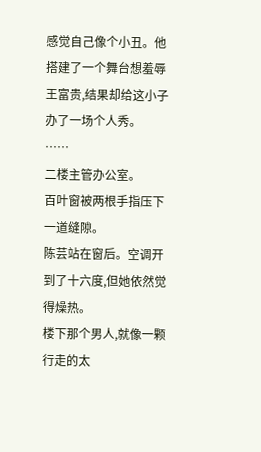感觉自己像个小丑。他搭建了一个舞台想羞辱王富贵,结果却给这小子办了一场个人秀。
……
二楼主管办公室。
百叶窗被两根手指压下一道缝隙。
陈芸站在窗后。空调开到了十六度,但她依然觉得燥热。
楼下那个男人,就像一颗行走的太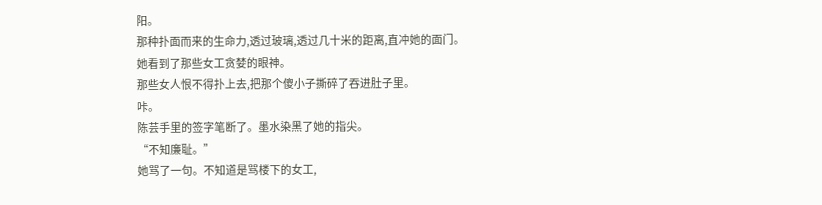阳。
那种扑面而来的生命力,透过玻璃,透过几十米的距离,直冲她的面门。
她看到了那些女工贪婪的眼神。
那些女人恨不得扑上去,把那个傻小子撕碎了吞进肚子里。
咔。
陈芸手里的签字笔断了。墨水染黑了她的指尖。
“不知廉耻。”
她骂了一句。不知道是骂楼下的女工,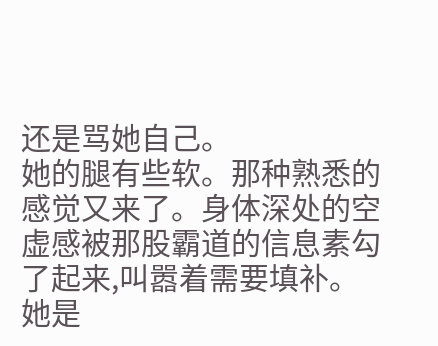还是骂她自己。
她的腿有些软。那种熟悉的感觉又来了。身体深处的空虚感被那股霸道的信息素勾了起来,叫嚣着需要填补。
她是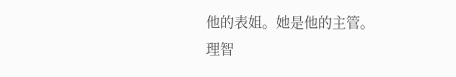他的表姐。她是他的主管。
理智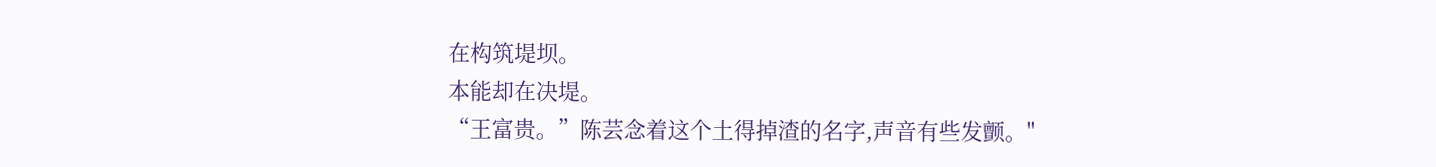在构筑堤坝。
本能却在决堤。
“王富贵。”陈芸念着这个土得掉渣的名字,声音有些发颤。"